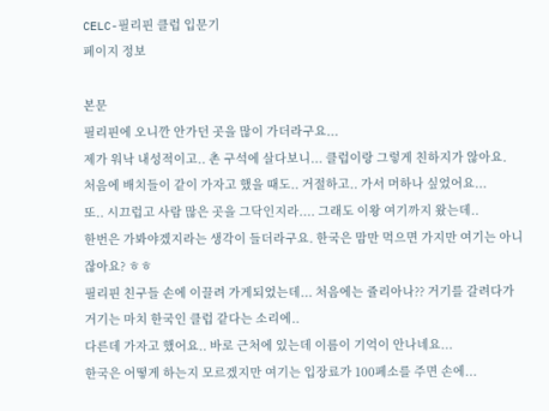CELC-필리핀 클럽 입문기
페이지 정보

본문
필리핀에 오니깐 안가던 곳을 많이 가더라구요...
제가 워낙 내성적이고.. 촌 구석에 살다보니... 클럽이랑 그렇게 친하지가 않아요.
처음에 배치들이 같이 가자고 했을 때도.. 거절하고.. 가서 머하나 싶었어요...
또.. 시끄럽고 사람 많은 곳을 그닥인지라.... 그래도 이왕 여기까지 왔는데..
한번은 가봐야겠지라는 생각이 들더라구요. 한국은 맘만 먹으면 가지만 여기는 아니잖아요? ㅎㅎ
필리핀 친구들 손에 이끌려 가게되었는데... 처음에는 쥴리아나?? 거기를 갈려다가 거기는 마치 한국인 클럽 같다는 소리에..
다른데 가자고 했어요.. 바로 근처에 있는데 이름이 기억이 안나네요...
한국은 어떻게 하는지 모르겠지만 여기는 입장료가 100페소를 주면 손에...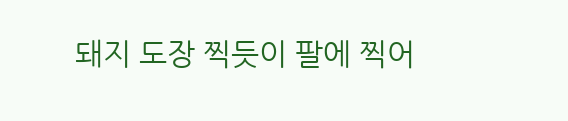돼지 도장 찍듯이 팔에 찍어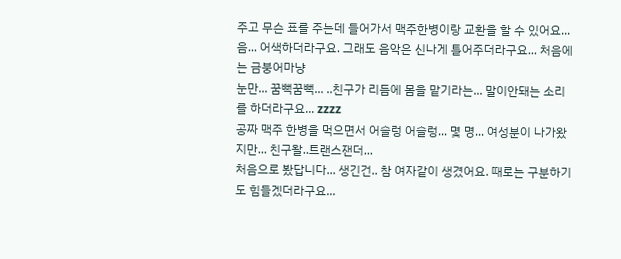주고 무슨 표를 주는데 들어가서 맥주한병이랑 교환을 할 수 있어요...
음... 어색하더라구요. 그래도 음악은 신나게 틀어주더라구요... 처음에는 금붕어마냥
눈만... 꿈뻑꿈뻑... ..친구가 리듬에 몸을 맡기라는... 말이안돼는 소리를 하더라구요... zzzz
공짜 맥주 한병을 먹으면서 어슬렁 어슬렁... 몇 명... 여성분이 나가왔지만... 친구왈..트랜스잰더...
처음으로 봤답니다... 생긴건.. 참 여자같이 생겼어요. 때로는 구분하기도 힘들겠더라구요...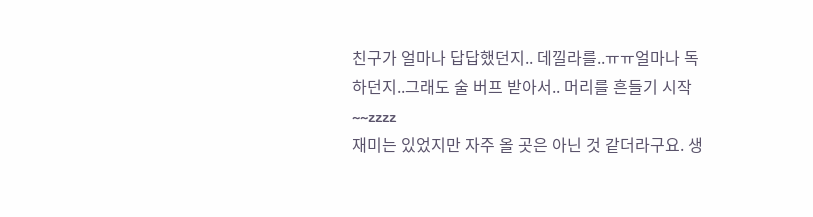친구가 얼마나 답답했던지.. 데낄라를..ㅠㅠ얼마나 독하던지..그래도 술 버프 받아서.. 머리를 흔들기 시작~~zzzz
재미는 있었지만 자주 올 곳은 아닌 것 같더라구요. 생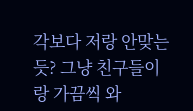각보다 저랑 안맞는 듯? 그냥 친구들이랑 가끔씩 와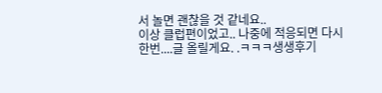서 놀면 괜찮을 것 같네요..
이상 클럽편이었고.. 나중에 적응되면 다시 한번....글 올릴게요. .ㅋㅋㅋ생생후기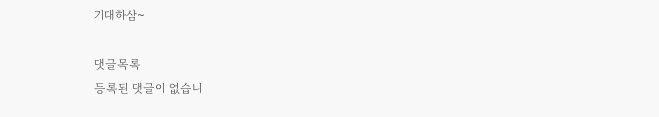기대하삼~

댓글목록
등록된 댓글이 없습니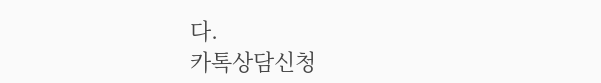다.
카톡상담신청